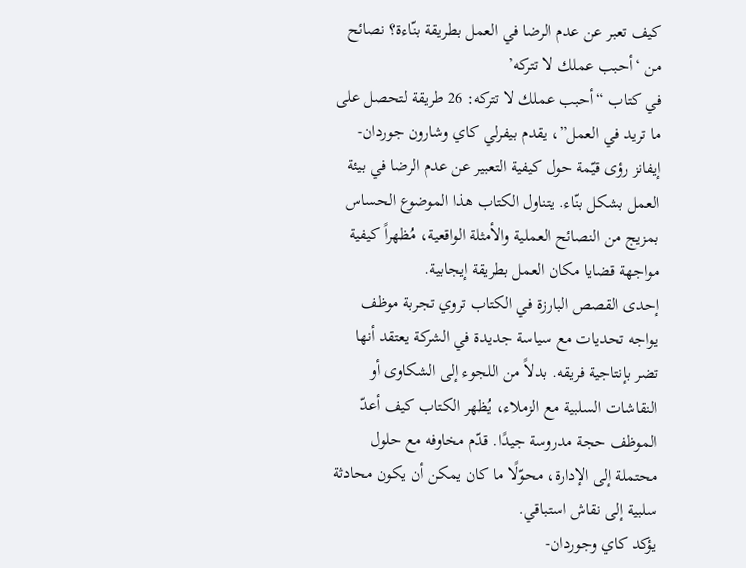كيف تعبر عن عدم الرضا في العمل بطريقة بنّاءة؟ نصائح من ‘أحبب عملك لا تتركه’
في كتاب “أحبب عملك لا تتركه: 26 طريقة لتحصل على ما تريد في العمل”، يقدم بيفرلي كاي وشارون جوردان-إيفانز رؤى قيّمة حول كيفية التعبير عن عدم الرضا في بيئة العمل بشكل بنّاء. يتناول الكتاب هذا الموضوع الحساس بمزيج من النصائح العملية والأمثلة الواقعية، مُظهراً كيفية مواجهة قضايا مكان العمل بطريقة إيجابية.
إحدى القصص البارزة في الكتاب تروي تجربة موظف يواجه تحديات مع سياسة جديدة في الشركة يعتقد أنها تضر بإنتاجية فريقه. بدلاً من اللجوء إلى الشكاوى أو النقاشات السلبية مع الزملاء، يُظهر الكتاب كيف أعدّ الموظف حجة مدروسة جيدًا. قدّم مخاوفه مع حلول محتملة إلى الإدارة، محوّلًا ما كان يمكن أن يكون محادثة سلبية إلى نقاش استباقي.
يؤكد كاي وجوردان-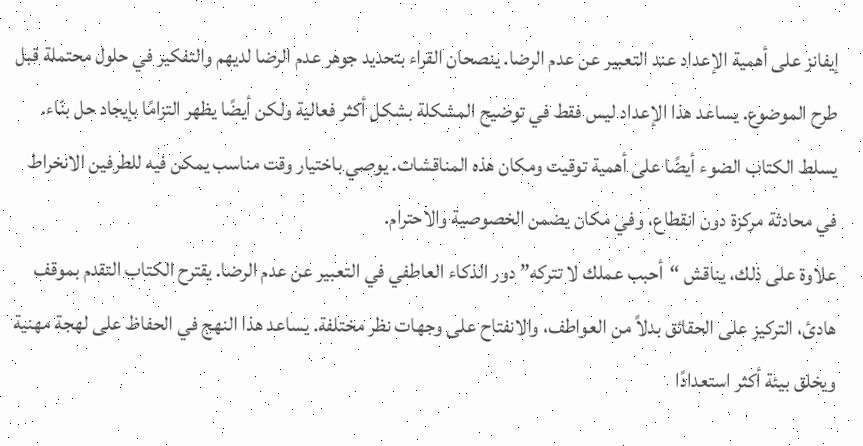إيفانز على أهمية الإعداد عند التعبير عن عدم الرضا. ينصحان القراء بتحديد جوهر عدم الرضا لديهم والتفكير في حلول محتملة قبل طرح الموضوع. يساعد هذا الإعداد ليس فقط في توضيح المشكلة بشكل أكثر فعالية ولكن أيضًا يظهر التزامًا بإيجاد حل بنّاء.
يسلط الكتاب الضوء أيضًا على أهمية توقيت ومكان هذه المناقشات. يوصي باختيار وقت مناسب يمكن فيه للطرفين الانخراط في محادثة مركزة دون انقطاع، وفي مكان يضمن الخصوصية والاحترام.
علاوة على ذلك، يناقش “أحبب عملك لا تتركه” دور الذكاء العاطفي في التعبير عن عدم الرضا. يقترح الكتاب التقدم بموقف هادئ، التركيز على الحقائق بدلاً من العواطف، والانفتاح على وجهات نظر مختلفة. يساعد هذا النهج في الحفاظ على لهجة مهنية ويخلق بيئة أكثر استعدادًا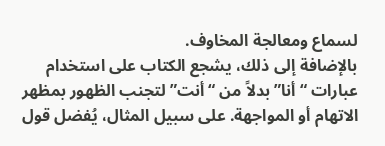لسماع ومعالجة المخاوف.
بالإضافة إلى ذلك، يشجع الكتاب على استخدام عبارات “أنا” بدلاً من “أنت” لتجنب الظهور بمظهر الاتهام أو المواجهة. على سبيل المثال، يُفضل قول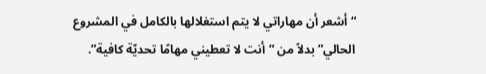“أشعر أن مهاراتي لا يتم استغلالها بالكامل في المشروع الحالي” بدلاً من “أنت لا تعطيني مهامًا تحديّة كافية”.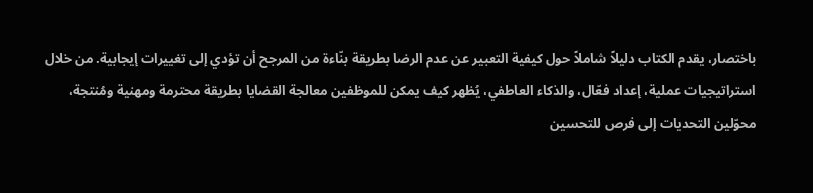باختصار، يقدم الكتاب دليلاً شاملاً حول كيفية التعبير عن عدم الرضا بطريقة بنّاءة من المرجح أن تؤدي إلى تغييرات إيجابية. من خلال استراتيجيات عملية، إعداد فعّال، والذكاء العاطفي، يُظهر كيف يمكن للموظفين معالجة القضايا بطريقة محترمة ومهنية ومُنتجة، محوّلين التحديات إلى فرص للتحسين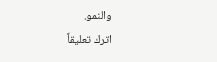والنمو.
اترك تعليقاً